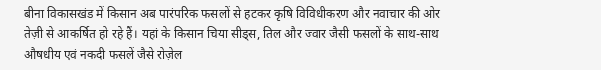बीना विकासखंड में किसान अब पारंपरिक फसलों से हटकर कृषि विविधीकरण और नवाचार की ओर तेज़ी से आकर्षित हो रहे हैं। यहां के किसान चिया सीड्स, तिल और ज्वार जैसी फसलों के साथ-साथ औषधीय एवं नकदी फसलें जैसे रोज़ेल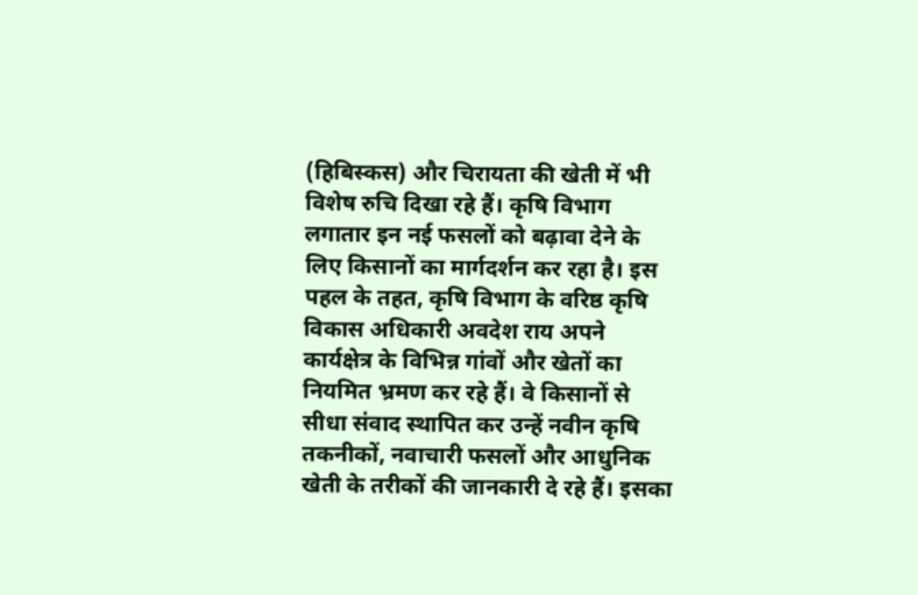(हिबिस्कस) और चिरायता की खेती में भी विशेष रुचि दिखा रहे हैं। कृषि विभाग लगातार इन नई फसलों को बढ़ावा देने के लिए किसानों का मार्गदर्शन कर रहा है। इस पहल के तहत, कृषि विभाग के वरिष्ठ कृषि विकास अधिकारी अवदेश राय अपने कार्यक्षेत्र के विभिन्न गांवों और खेतों का नियमित भ्रमण कर रहे हैं। वे किसानों से सीधा संवाद स्थापित कर उन्हें नवीन कृषि तकनीकों, नवाचारी फसलों और आधुनिक खेती के तरीकों की जानकारी दे रहे हैं। इसका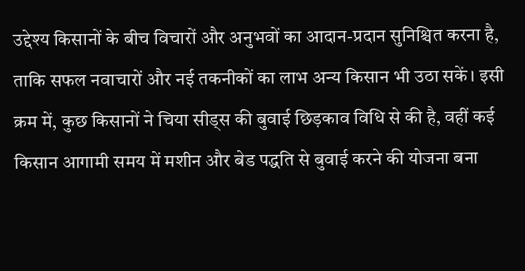उद्देश्य किसानों के बीच विचारों और अनुभवों का आदान-प्रदान सुनिश्चित करना है, ताकि सफल नवाचारों और नई तकनीकों का लाभ अन्य किसान भी उठा सकें। इसी क्रम में, कुछ किसानों ने चिया सीड्स की बुवाई छिड़काव विधि से की है, वहीं कई किसान आगामी समय में मशीन और बेड पद्धति से बुवाई करने की योजना बना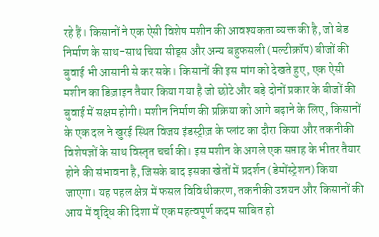रहे हैं। किसानों ने एक ऐसी विशेष मशीन की आवश्यकता व्यक्त की है, जो बेड निर्माण के साथ-साथ चिया सीड्स और अन्य बहुफसली (मल्टीक्रॉप) बीजों की बुवाई भी आसानी से कर सके। किसानों की इस मांग को देखते हुए, एक ऐसी मशीन का डिज़ाइन तैयार किया गया है जो छोटे और बड़े दोनों प्रकार के बीजों की बुवाई में सक्षम होगी। मशीन निर्माण की प्रक्रिया को आगे बढ़ाने के लिए, किसानों के एक दल ने खुरई स्थित विजय इंडस्ट्रीज़ के प्लांट का दौरा किया और तकनीकी विशेषज्ञों के साथ विस्तृत चर्चा की। इस मशीन के अगले एक सप्ताह के भीतर तैयार होने की संभावना है, जिसके बाद इसका खेतों में प्रदर्शन (डेमोंस्ट्रेशन) किया जाएगा। यह पहल क्षेत्र में फसल विविधीकरण, तकनीकी उन्नयन और किसानों की आय में वृद्धि की दिशा में एक महत्वपूर्ण कदम साबित हो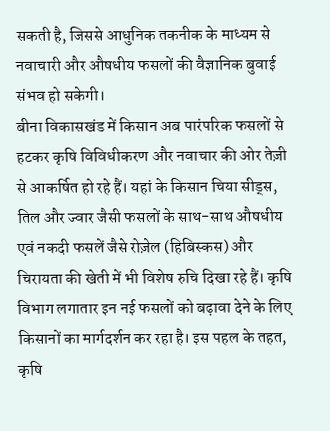सकती है, जिससे आधुनिक तकनीक के माध्यम से नवाचारी और औषधीय फसलों की वैज्ञानिक बुवाई संभव हो सकेगी।
बीना विकासखंड में किसान अब पारंपरिक फसलों से हटकर कृषि विविधीकरण और नवाचार की ओर तेज़ी से आकर्षित हो रहे हैं। यहां के किसान चिया सीड्स, तिल और ज्वार जैसी फसलों के साथ-साथ औषधीय एवं नकदी फसलें जैसे रोज़ेल (हिबिस्कस) और चिरायता की खेती में भी विशेष रुचि दिखा रहे हैं। कृषि विभाग लगातार इन नई फसलों को बढ़ावा देने के लिए किसानों का मार्गदर्शन कर रहा है। इस पहल के तहत, कृषि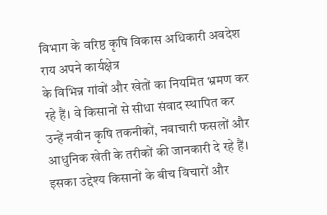विभाग के वरिष्ठ कृषि विकास अधिकारी अवदेश राय अपने कार्यक्षेत्र
के विभिन्न गांवों और खेतों का नियमित भ्रमण कर रहे हैं। वे किसानों से सीधा संवाद स्थापित कर उन्हें नवीन कृषि तकनीकों, नवाचारी फसलों और आधुनिक खेती के तरीकों की जानकारी दे रहे हैं। इसका उद्देश्य किसानों के बीच विचारों और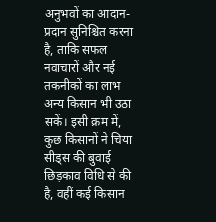अनुभवों का आदान-प्रदान सुनिश्चित करना है, ताकि सफल नवाचारों और नई तकनीकों का लाभ अन्य किसान भी उठा सकें। इसी क्रम में, कुछ किसानों ने चिया सीड्स की बुवाई छिड़काव विधि से की है, वहीं कई किसान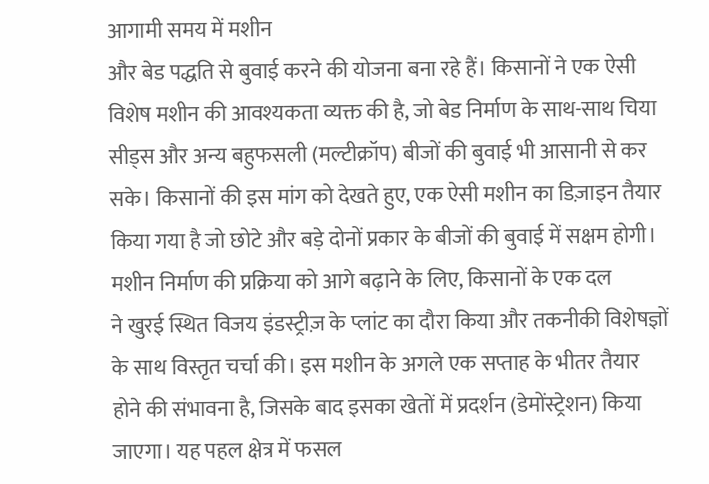आगामी समय में मशीन
और बेड पद्धति से बुवाई करने की योजना बना रहे हैं। किसानों ने एक ऐसी विशेष मशीन की आवश्यकता व्यक्त की है, जो बेड निर्माण के साथ-साथ चिया सीड्स और अन्य बहुफसली (मल्टीक्रॉप) बीजों की बुवाई भी आसानी से कर सके। किसानों की इस मांग को देखते हुए, एक ऐसी मशीन का डिज़ाइन तैयार किया गया है जो छोटे और बड़े दोनों प्रकार के बीजों की बुवाई में सक्षम होगी। मशीन निर्माण की प्रक्रिया को आगे बढ़ाने के लिए, किसानों के एक दल
ने खुरई स्थित विजय इंडस्ट्रीज़ के प्लांट का दौरा किया और तकनीकी विशेषज्ञों के साथ विस्तृत चर्चा की। इस मशीन के अगले एक सप्ताह के भीतर तैयार होने की संभावना है, जिसके बाद इसका खेतों में प्रदर्शन (डेमोंस्ट्रेशन) किया जाएगा। यह पहल क्षेत्र में फसल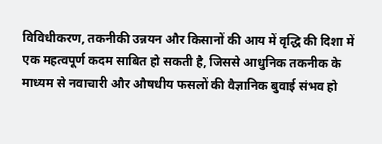विविधीकरण, तकनीकी उन्नयन और किसानों की आय में वृद्धि की दिशा में एक महत्वपूर्ण कदम साबित हो सकती है, जिससे आधुनिक तकनीक के माध्यम से नवाचारी और औषधीय फसलों की वैज्ञानिक बुवाई संभव हो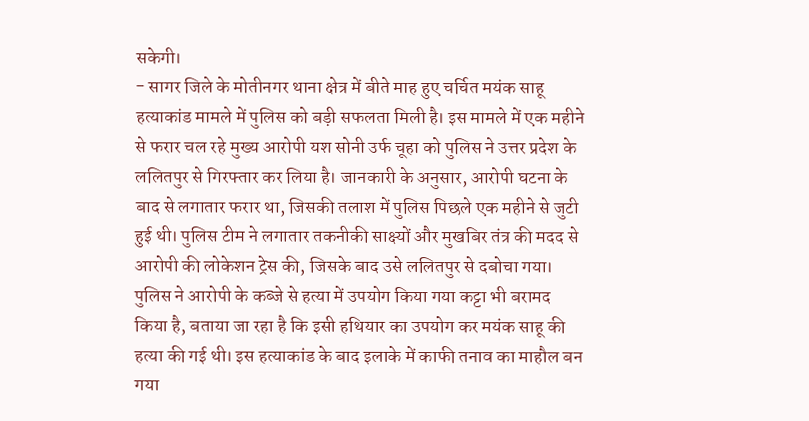सकेगी।
- सागर जिले के मोतीनगर थाना क्षेत्र में बीते माह हुए चर्चित मयंक साहू हत्याकांड मामले में पुलिस को बड़ी सफलता मिली है। इस मामले में एक महीने से फरार चल रहे मुख्य आरोपी यश सोनी उर्फ चूहा को पुलिस ने उत्तर प्रदेश के ललितपुर से गिरफ्तार कर लिया है। जानकारी के अनुसार, आरोपी घटना के बाद से लगातार फरार था, जिसकी तलाश में पुलिस पिछले एक महीने से जुटी हुई थी। पुलिस टीम ने लगातार तकनीकी साक्ष्यों और मुखबिर तंत्र की मदद से आरोपी की लोकेशन ट्रेस की, जिसके बाद उसे ललितपुर से दबोचा गया। पुलिस ने आरोपी के कब्जे से हत्या में उपयोग किया गया कट्टा भी बरामद किया है, बताया जा रहा है कि इसी हथियार का उपयोग कर मयंक साहू की हत्या की गई थी। इस हत्याकांड के बाद इलाके में काफी तनाव का माहौल बन गया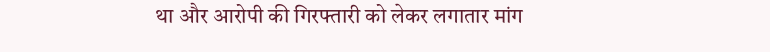था और आरोपी की गिरफ्तारी को लेकर लगातार मांग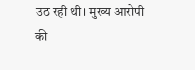उठ रही थी। मुख्य आरोपी की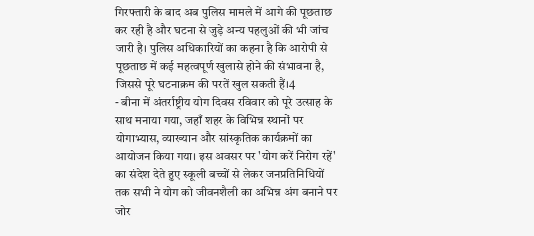गिरफ्तारी के बाद अब पुलिस मामले में आगे की पूछताछ कर रही है और घटना से जुड़े अन्य पहलुओं की भी जांच जारी है। पुलिस अधिकारियों का कहना है कि आरोपी से पूछताछ में कई महत्वपूर्ण खुलासे होने की संभावना है, जिससे पूरे घटनाक्रम की परतें खुल सकती हैं।4
- बीना में अंतर्राष्ट्रीय योग दिवस रविवार को पूरे उत्साह के साथ मनाया गया, जहाँ शहर के विभिन्न स्थानों पर योगाभ्यास, व्याख्यान और सांस्कृतिक कार्यक्रमों का आयोजन किया गया। इस अवसर पर 'योग करें निरोग रहें' का संदेश देते हुए स्कूली बच्चों से लेकर जनप्रतिनिधियों तक सभी ने योग को जीवनशैली का अभिन्न अंग बनाने पर जोर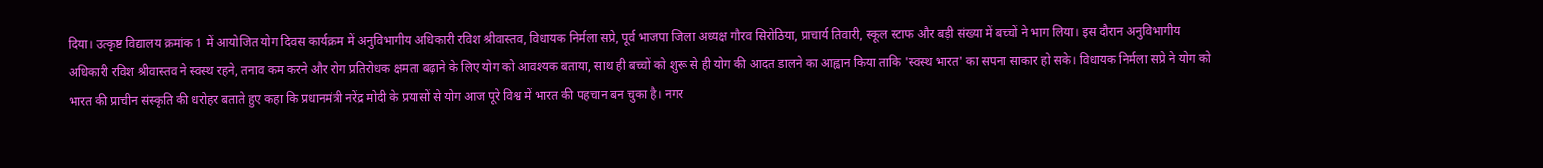दिया। उत्कृष्ट विद्यालय क्रमांक 1 में आयोजित योग दिवस कार्यक्रम में अनुविभागीय अधिकारी रविश श्रीवास्तव, विधायक निर्मला सप्रे, पूर्व भाजपा जिला अध्यक्ष गौरव सिरोठिया, प्राचार्य तिवारी, स्कूल स्टाफ और बड़ी संख्या में बच्चों ने भाग लिया। इस दौरान अनुविभागीय अधिकारी रविश श्रीवास्तव ने स्वस्थ रहने, तनाव कम करने और रोग प्रतिरोधक क्षमता बढ़ाने के लिए योग को आवश्यक बताया, साथ ही बच्चों को शुरू से ही योग की आदत डालने का आह्वान किया ताकि 'स्वस्थ भारत' का सपना साकार हो सके। विधायक निर्मला सप्रे ने योग को भारत की प्राचीन संस्कृति की धरोहर बताते हुए कहा कि प्रधानमंत्री नरेंद्र मोदी के प्रयासों से योग आज पूरे विश्व में भारत की पहचान बन चुका है। नगर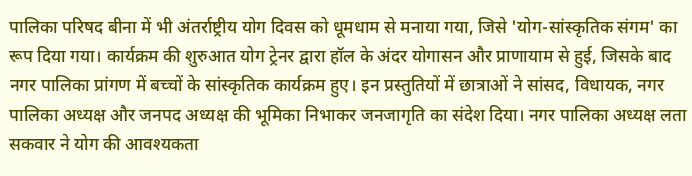पालिका परिषद बीना में भी अंतर्राष्ट्रीय योग दिवस को धूमधाम से मनाया गया, जिसे 'योग-सांस्कृतिक संगम' का रूप दिया गया। कार्यक्रम की शुरुआत योग ट्रेनर द्वारा हॉल के अंदर योगासन और प्राणायाम से हुई, जिसके बाद नगर पालिका प्रांगण में बच्चों के सांस्कृतिक कार्यक्रम हुए। इन प्रस्तुतियों में छात्राओं ने सांसद, विधायक, नगर पालिका अध्यक्ष और जनपद अध्यक्ष की भूमिका निभाकर जनजागृति का संदेश दिया। नगर पालिका अध्यक्ष लता सकवार ने योग की आवश्यकता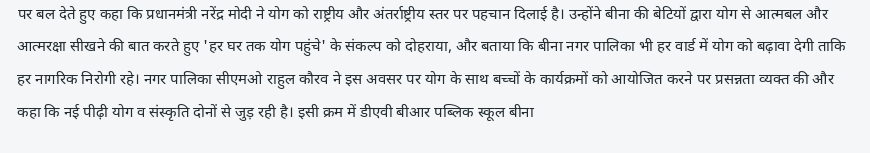पर बल देते हुए कहा कि प्रधानमंत्री नरेंद्र मोदी ने योग को राष्ट्रीय और अंतर्राष्ट्रीय स्तर पर पहचान दिलाई है। उन्होंने बीना की बेटियों द्वारा योग से आत्मबल और आत्मरक्षा सीखने की बात करते हुए 'हर घर तक योग पहुंचे' के संकल्प को दोहराया, और बताया कि बीना नगर पालिका भी हर वार्ड में योग को बढ़ावा देगी ताकि हर नागरिक निरोगी रहे। नगर पालिका सीएमओ राहुल कौरव ने इस अवसर पर योग के साथ बच्चों के कार्यक्रमों को आयोजित करने पर प्रसन्नता व्यक्त की और कहा कि नई पीढ़ी योग व संस्कृति दोनों से जुड़ रही है। इसी क्रम में डीएवी बीआर पब्लिक स्कूल बीना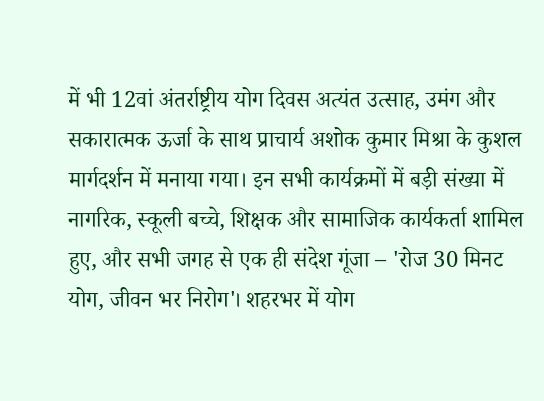में भी 12वां अंतर्राष्ट्रीय योग दिवस अत्यंत उत्साह, उमंग और सकारात्मक ऊर्जा के साथ प्राचार्य अशोक कुमार मिश्रा के कुशल मार्गदर्शन में मनाया गया। इन सभी कार्यक्रमों में बड़ी संख्या में नागरिक, स्कूली बच्चे, शिक्षक और सामाजिक कार्यकर्ता शामिल हुए, और सभी जगह से एक ही संदेश गूंजा – 'रोज 30 मिनट योग, जीवन भर निरोग'। शहरभर में योग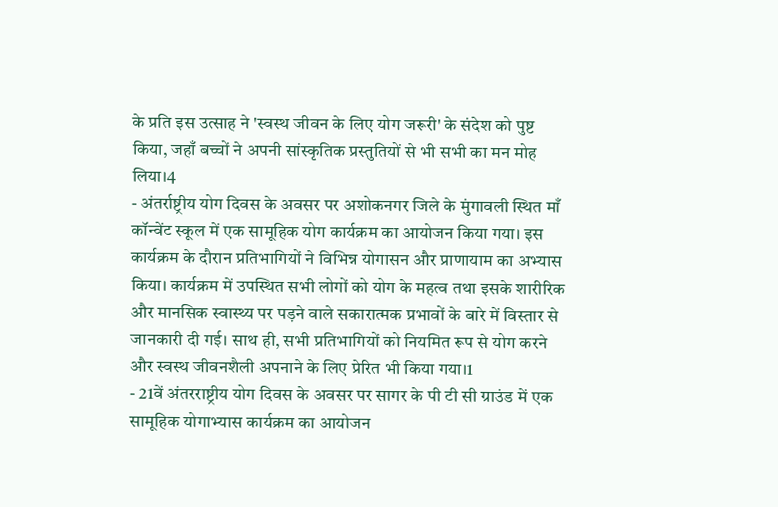के प्रति इस उत्साह ने 'स्वस्थ जीवन के लिए योग जरूरी' के संदेश को पुष्ट किया, जहाँ बच्चों ने अपनी सांस्कृतिक प्रस्तुतियों से भी सभी का मन मोह लिया।4
- अंतर्राष्ट्रीय योग दिवस के अवसर पर अशोकनगर जिले के मुंगावली स्थित माँ कॉन्वेंट स्कूल में एक सामूहिक योग कार्यक्रम का आयोजन किया गया। इस कार्यक्रम के दौरान प्रतिभागियों ने विभिन्न योगासन और प्राणायाम का अभ्यास किया। कार्यक्रम में उपस्थित सभी लोगों को योग के महत्व तथा इसके शारीरिक और मानसिक स्वास्थ्य पर पड़ने वाले सकारात्मक प्रभावों के बारे में विस्तार से जानकारी दी गई। साथ ही, सभी प्रतिभागियों को नियमित रूप से योग करने और स्वस्थ जीवनशैली अपनाने के लिए प्रेरित भी किया गया।1
- 21वें अंतरराष्ट्रीय योग दिवस के अवसर पर सागर के पी टी सी ग्राउंड में एक सामूहिक योगाभ्यास कार्यक्रम का आयोजन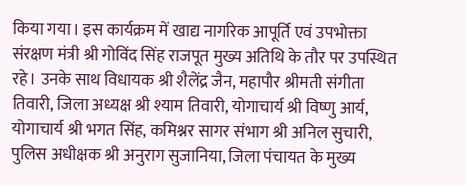किया गया। इस कार्यक्रम में खाद्य नागरिक आपूर्ति एवं उपभोक्ता संरक्षण मंत्री श्री गोविंद सिंह राजपूत मुख्य अतिथि के तौर पर उपस्थित रहे। उनके साथ विधायक श्री शैलेंद्र जैन, महापौर श्रीमती संगीता तिवारी, जिला अध्यक्ष श्री श्याम तिवारी, योगाचार्य श्री विष्णु आर्य, योगाचार्य श्री भगत सिंह, कमिश्नर सागर संभाग श्री अनिल सुचारी, पुलिस अधीक्षक श्री अनुराग सुजानिया, जिला पंचायत के मुख्य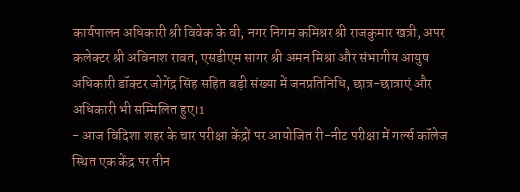कार्यपालन अधिकारी श्री विवेक के वी, नगर निगम कमिश्नर श्री राजकुमार खत्री, अपर कलेक्टर श्री अविनाश रावत, एसडीएम सागर श्री अमन मिश्रा और संभागीय आयुष अधिकारी डॉक्टर जोगेंद्र सिंह सहित बड़ी संख्या में जनप्रतिनिधि, छात्र-छात्राएं और अधिकारी भी सम्मिलित हुए।1
- आज विदिशा शहर के चार परीक्षा केंद्रों पर आयोजित री-नीट परीक्षा में गर्ल्स कॉलेज स्थित एक केंद्र पर तीन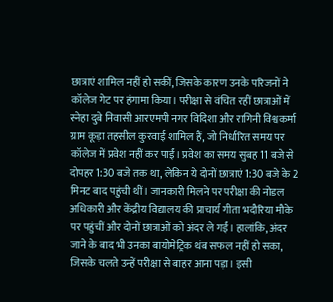छात्राएं शामिल नहीं हो सकीं, जिसके कारण उनके परिजनों ने कॉलेज गेट पर हंगामा किया। परीक्षा से वंचित रहीं छात्राओं में स्नेहा दुबे निवासी आरएमपी नगर विदिशा और रागिनी विश्वकर्मा ग्राम कूड़ा तहसील कुरवाई शामिल हैं, जो निर्धारित समय पर कॉलेज में प्रवेश नहीं कर पाईं। प्रवेश का समय सुबह 11 बजे से दोपहर 1:30 बजे तक था, लेकिन ये दोनों छात्राएं 1:30 बजे के 2 मिनट बाद पहुंची थीं। जानकारी मिलने पर परीक्षा की नोडल अधिकारी और केंद्रीय विद्यालय की प्राचार्य गीता भदौरिया मौके पर पहुंचीं और दोनों छात्राओं को अंदर ले गईं। हालांकि, अंदर जाने के बाद भी उनका बायोमेट्रिक थंब सफल नहीं हो सका, जिसके चलते उन्हें परीक्षा से बाहर आना पड़ा। इसी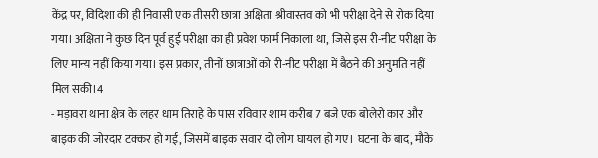केंद्र पर, विदिशा की ही निवासी एक तीसरी छात्रा अक्षिता श्रीवास्तव को भी परीक्षा देने से रोक दिया गया। अक्षिता ने कुछ दिन पूर्व हुई परीक्षा का ही प्रवेश फार्म निकाला था, जिसे इस री-नीट परीक्षा के लिए मान्य नहीं किया गया। इस प्रकार, तीनों छात्राओं को री-नीट परीक्षा में बैठने की अनुमति नहीं मिल सकी।4
- मड़ावरा थाना क्षेत्र के लहर धाम तिराहे के पास रविवार शाम करीब 7 बजे एक बोलेरो कार और बाइक की जोरदार टक्कर हो गई, जिसमें बाइक सवार दो लोग घायल हो गए। घटना के बाद, मौके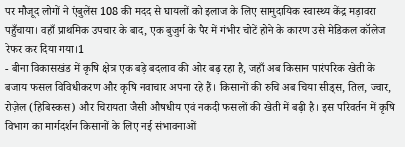पर मौजूद लोगों ने एंबुलेंस 108 की मदद से घायलों को इलाज के लिए सामुदायिक स्वास्थ्य केंद्र मड़ावरा पहुँचाया। वहाँ प्राथमिक उपचार के बाद, एक बुजुर्ग के पैर में गंभीर चोटें होने के कारण उसे मेडिकल कॉलेज रेफर कर दिया गया।1
- बीना विकासखंड में कृषि क्षेत्र एक बड़े बदलाव की ओर बढ़ रहा है, जहाँ अब किसान पारंपरिक खेती के बजाय फसल विविधीकरण और कृषि नवाचार अपना रहे हैं। किसानों की रुचि अब चिया सीड्स, तिल, ज्वार, रोज़ेल (हिबिस्कस) और चिरायता जैसी औषधीय एवं नकदी फसलों की खेती में बढ़ी है। इस परिवर्तन में कृषि विभाग का मार्गदर्शन किसानों के लिए नई संभावनाओं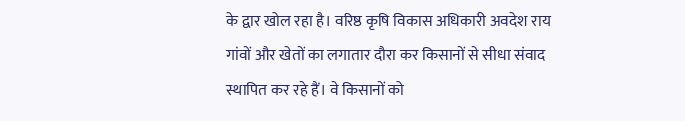के द्वार खोल रहा है। वरिष्ठ कृषि विकास अधिकारी अवदेश राय गांवों और खेतों का लगातार दौरा कर किसानों से सीधा संवाद स्थापित कर रहे हैं। वे किसानों को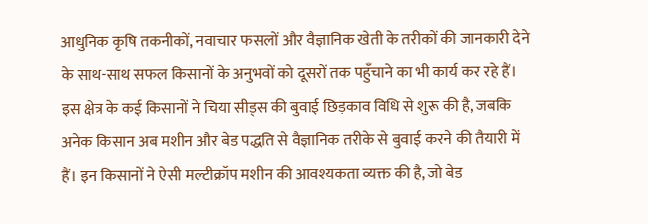आधुनिक कृषि तकनीकों, नवाचार फसलों और वैज्ञानिक खेती के तरीकों की जानकारी देने के साथ-साथ सफल किसानों के अनुभवों को दूसरों तक पहुँचाने का भी कार्य कर रहे हैं। इस क्षेत्र के कई किसानों ने चिया सीड्स की बुवाई छिड़काव विधि से शुरू की है, जबकि अनेक किसान अब मशीन और बेड पद्धति से वैज्ञानिक तरीके से बुवाई करने की तैयारी में हैं। इन किसानों ने ऐसी मल्टीक्रॉप मशीन की आवश्यकता व्यक्त की है, जो बेड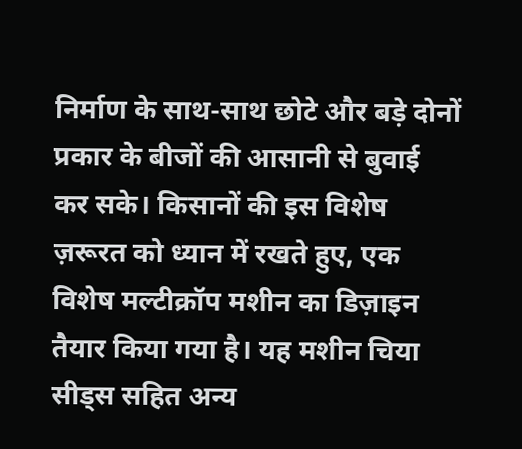निर्माण के साथ-साथ छोटे और बड़े दोनों प्रकार के बीजों की आसानी से बुवाई कर सके। किसानों की इस विशेष ज़रूरत को ध्यान में रखते हुए, एक विशेष मल्टीक्रॉप मशीन का डिज़ाइन तैयार किया गया है। यह मशीन चिया सीड्स सहित अन्य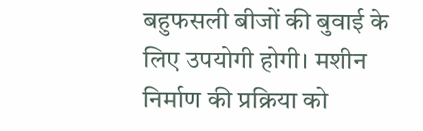बहुफसली बीजों की बुवाई के लिए उपयोगी होगी। मशीन निर्माण की प्रक्रिया को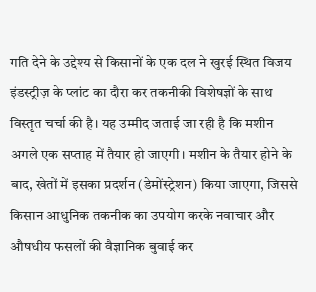गति देने के उद्देश्य से किसानों के एक दल ने खुरई स्थित विजय इंडस्ट्रीज़ के प्लांट का दौरा कर तकनीकी विशेषज्ञों के साथ विस्तृत चर्चा की है। यह उम्मीद जताई जा रही है कि मशीन अगले एक सप्ताह में तैयार हो जाएगी। मशीन के तैयार होने के बाद, खेतों में इसका प्रदर्शन (डेमोंस्ट्रेशन) किया जाएगा, जिससे किसान आधुनिक तकनीक का उपयोग करके नवाचार और औषधीय फसलों की वैज्ञानिक बुवाई कर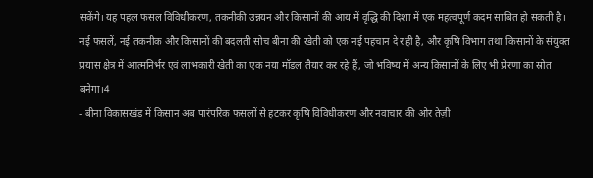सकेंगे। यह पहल फसल विविधीकरण, तकनीकी उन्नयन और किसानों की आय में वृद्धि की दिशा में एक महत्वपूर्ण कदम साबित हो सकती है। नई फसलें, नई तकनीक और किसानों की बदलती सोच बीना की खेती को एक नई पहचान दे रही है, और कृषि विभाग तथा किसानों के संयुक्त प्रयास क्षेत्र में आत्मनिर्भर एवं लाभकारी खेती का एक नया मॉडल तैयार कर रहे हैं, जो भविष्य में अन्य किसानों के लिए भी प्रेरणा का स्रोत बनेगा।4
- बीना विकासखंड में किसान अब पारंपरिक फसलों से हटकर कृषि विविधीकरण और नवाचार की ओर तेज़ी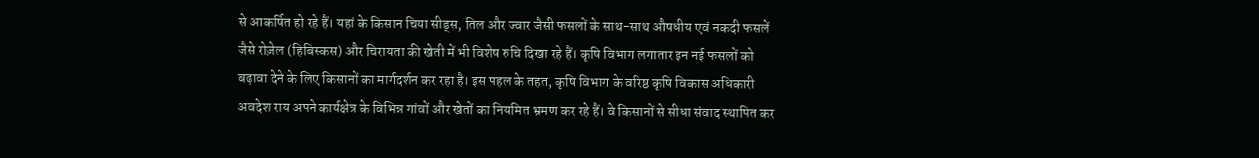से आकर्षित हो रहे हैं। यहां के किसान चिया सीड्स, तिल और ज्वार जैसी फसलों के साथ-साथ औषधीय एवं नकदी फसलें जैसे रोज़ेल (हिबिस्कस) और चिरायता की खेती में भी विशेष रुचि दिखा रहे हैं। कृषि विभाग लगातार इन नई फसलों को बढ़ावा देने के लिए किसानों का मार्गदर्शन कर रहा है। इस पहल के तहत, कृषि विभाग के वरिष्ठ कृषि विकास अधिकारी अवदेश राय अपने कार्यक्षेत्र के विभिन्न गांवों और खेतों का नियमित भ्रमण कर रहे हैं। वे किसानों से सीधा संवाद स्थापित कर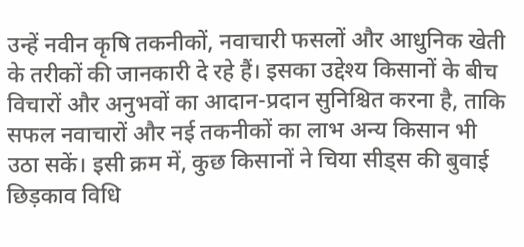उन्हें नवीन कृषि तकनीकों, नवाचारी फसलों और आधुनिक खेती के तरीकों की जानकारी दे रहे हैं। इसका उद्देश्य किसानों के बीच विचारों और अनुभवों का आदान-प्रदान सुनिश्चित करना है, ताकि सफल नवाचारों और नई तकनीकों का लाभ अन्य किसान भी उठा सकें। इसी क्रम में, कुछ किसानों ने चिया सीड्स की बुवाई छिड़काव विधि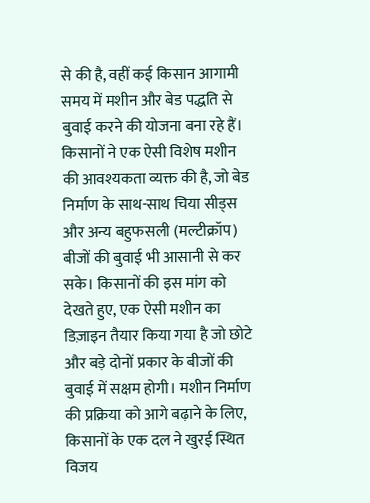से की है, वहीं कई किसान आगामी समय में मशीन और बेड पद्धति से बुवाई करने की योजना बना रहे हैं। किसानों ने एक ऐसी विशेष मशीन की आवश्यकता व्यक्त की है, जो बेड निर्माण के साथ-साथ चिया सीड्स और अन्य बहुफसली (मल्टीक्रॉप) बीजों की बुवाई भी आसानी से कर सके। किसानों की इस मांग को देखते हुए, एक ऐसी मशीन का डिज़ाइन तैयार किया गया है जो छोटे और बड़े दोनों प्रकार के बीजों की बुवाई में सक्षम होगी। मशीन निर्माण की प्रक्रिया को आगे बढ़ाने के लिए, किसानों के एक दल ने खुरई स्थित विजय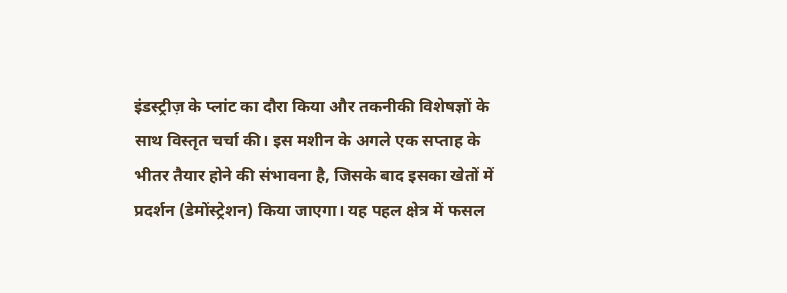इंडस्ट्रीज़ के प्लांट का दौरा किया और तकनीकी विशेषज्ञों के साथ विस्तृत चर्चा की। इस मशीन के अगले एक सप्ताह के भीतर तैयार होने की संभावना है, जिसके बाद इसका खेतों में प्रदर्शन (डेमोंस्ट्रेशन) किया जाएगा। यह पहल क्षेत्र में फसल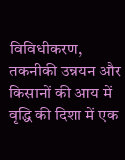विविधीकरण, तकनीकी उन्नयन और किसानों की आय में वृद्धि की दिशा में एक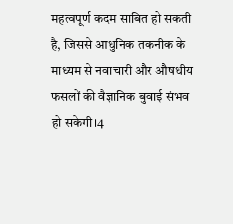महत्वपूर्ण कदम साबित हो सकती है, जिससे आधुनिक तकनीक के माध्यम से नवाचारी और औषधीय फसलों की वैज्ञानिक बुवाई संभव हो सकेगी।4